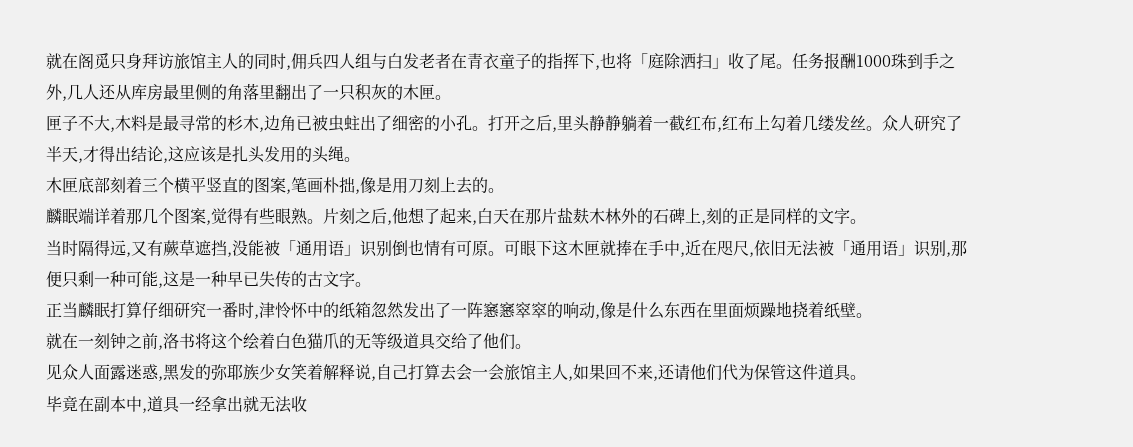就在阁觅只身拜访旅馆主人的同时,佣兵四人组与白发老者在青衣童子的指挥下,也将「庭除洒扫」收了尾。任务报酬1000珠到手之外,几人还从库房最里侧的角落里翻出了一只积灰的木匣。
匣子不大,木料是最寻常的杉木,边角已被虫蛀出了细密的小孔。打开之后,里头静静躺着一截红布,红布上勾着几缕发丝。众人研究了半天,才得出结论,这应该是扎头发用的头绳。
木匣底部刻着三个横平竖直的图案,笔画朴拙,像是用刀刻上去的。
麟眠端详着那几个图案,觉得有些眼熟。片刻之后,他想了起来,白天在那片盐麸木林外的石碑上,刻的正是同样的文字。
当时隔得远,又有蕨草遮挡,没能被「通用语」识别倒也情有可原。可眼下这木匣就捧在手中,近在咫尺,依旧无法被「通用语」识别,那便只剩一种可能,这是一种早已失传的古文字。
正当麟眠打算仔细研究一番时,津怜怀中的纸箱忽然发出了一阵窸窸窣窣的响动,像是什么东西在里面烦躁地挠着纸壁。
就在一刻钟之前,洛书将这个绘着白色猫爪的无等级道具交给了他们。
见众人面露迷惑,黑发的弥耶族少女笑着解释说,自己打算去会一会旅馆主人,如果回不来,还请他们代为保管这件道具。
毕竟在副本中,道具一经拿出就无法收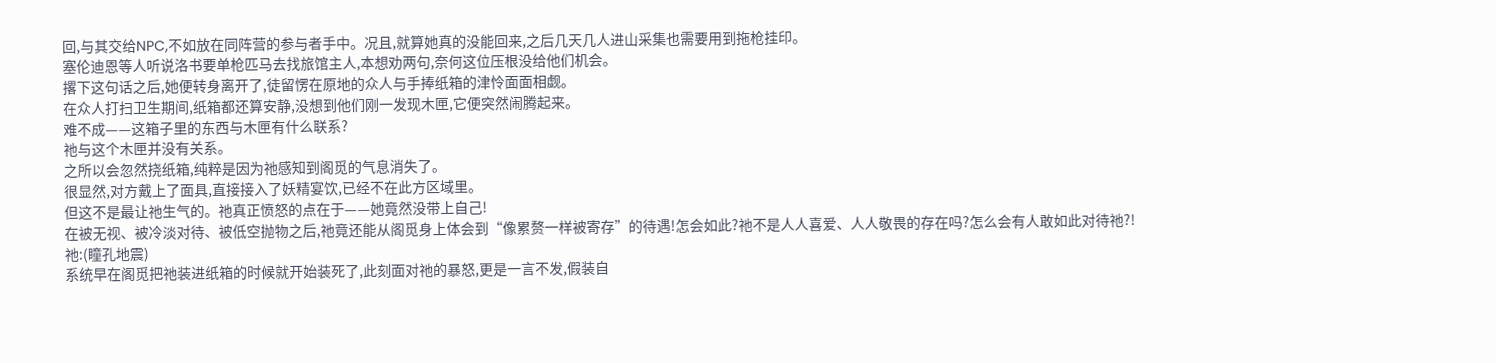回,与其交给NPC,不如放在同阵营的参与者手中。况且,就算她真的没能回来,之后几天几人进山采集也需要用到拖枪挂印。
塞伦迪恩等人听说洛书要单枪匹马去找旅馆主人,本想劝两句,奈何这位压根没给他们机会。
撂下这句话之后,她便转身离开了,徒留愣在原地的众人与手捧纸箱的津怜面面相觑。
在众人打扫卫生期间,纸箱都还算安静,没想到他们刚一发现木匣,它便突然闹腾起来。
难不成——这箱子里的东西与木匣有什么联系?
祂与这个木匣并没有关系。
之所以会忽然挠纸箱,纯粹是因为祂感知到阁觅的气息消失了。
很显然,对方戴上了面具,直接接入了妖精宴饮,已经不在此方区域里。
但这不是最让祂生气的。祂真正愤怒的点在于——她竟然没带上自己!
在被无视、被冷淡对待、被低空抛物之后,祂竟还能从阁觅身上体会到“像累赘一样被寄存”的待遇!怎会如此?祂不是人人喜爱、人人敬畏的存在吗?怎么会有人敢如此对待祂?!
祂:(瞳孔地震)
系统早在阁觅把祂装进纸箱的时候就开始装死了,此刻面对祂的暴怒,更是一言不发,假装自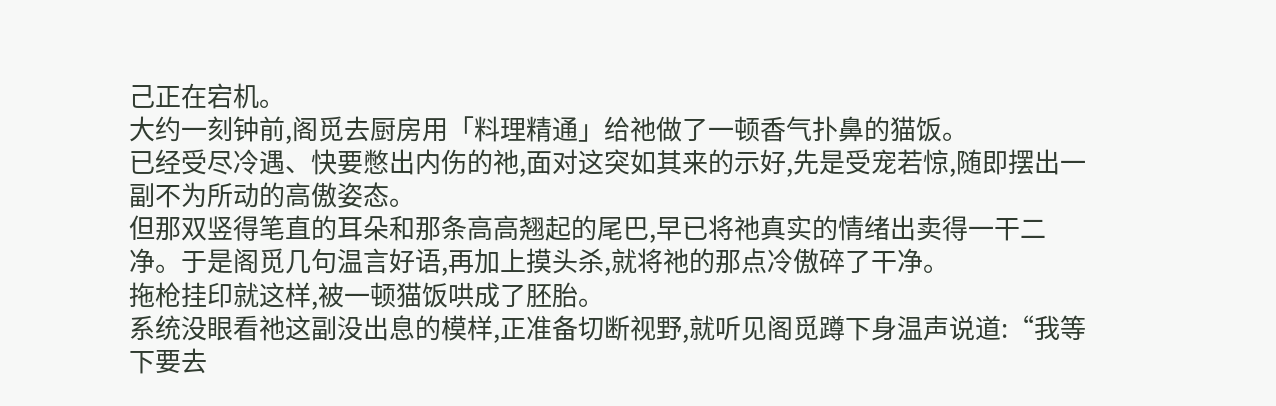己正在宕机。
大约一刻钟前,阁觅去厨房用「料理精通」给祂做了一顿香气扑鼻的猫饭。
已经受尽冷遇、快要憋出内伤的祂,面对这突如其来的示好,先是受宠若惊,随即摆出一副不为所动的高傲姿态。
但那双竖得笔直的耳朵和那条高高翘起的尾巴,早已将祂真实的情绪出卖得一干二净。于是阁觅几句温言好语,再加上摸头杀,就将祂的那点冷傲碎了干净。
拖枪挂印就这样,被一顿猫饭哄成了胚胎。
系统没眼看祂这副没出息的模样,正准备切断视野,就听见阁觅蹲下身温声说道:“我等下要去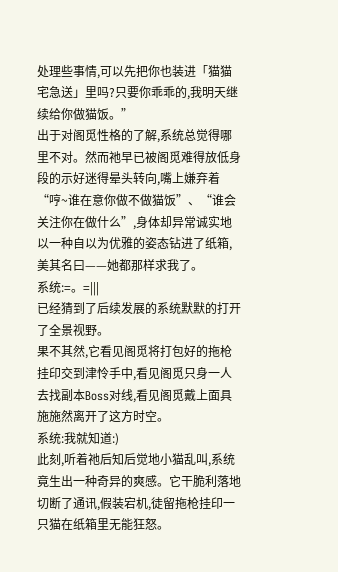处理些事情,可以先把你也装进「猫猫宅急送」里吗?只要你乖乖的,我明天继续给你做猫饭。”
出于对阁觅性格的了解,系统总觉得哪里不对。然而祂早已被阁觅难得放低身段的示好迷得晕头转向,嘴上嫌弃着“哼~谁在意你做不做猫饭”、“谁会关注你在做什么”,身体却异常诚实地以一种自以为优雅的姿态钻进了纸箱,美其名曰——她都那样求我了。
系统:=。=|||
已经猜到了后续发展的系统默默的打开了全景视野。
果不其然,它看见阁觅将打包好的拖枪挂印交到津怜手中,看见阁觅只身一人去找副本Boss对线,看见阁觅戴上面具施施然离开了这方时空。
系统:我就知道:)
此刻,听着祂后知后觉地小猫乱叫,系统竟生出一种奇异的爽感。它干脆利落地切断了通讯,假装宕机,徒留拖枪挂印一只猫在纸箱里无能狂怒。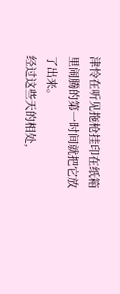津怜在听见拖枪挂印在纸箱里闹腾的第一时间就把它放了出来。
经过这些天的相处,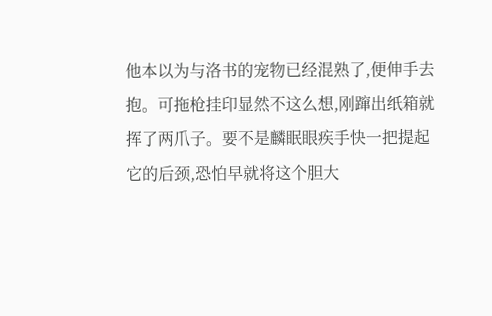他本以为与洛书的宠物已经混熟了,便伸手去抱。可拖枪挂印显然不这么想,刚蹿出纸箱就挥了两爪子。要不是麟眠眼疾手快一把提起它的后颈,恐怕早就将这个胆大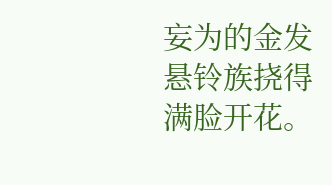妄为的金发悬铃族挠得满脸开花。